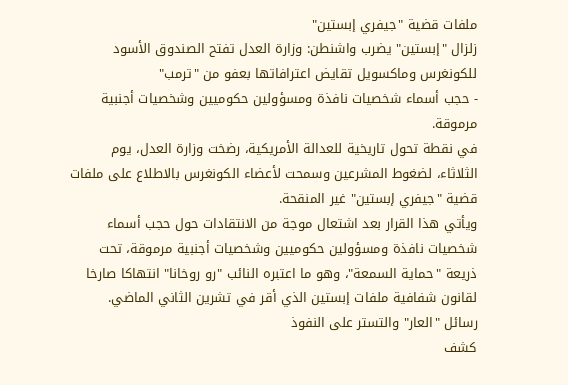ملفات قضية "جيفري إبستين"
زلزال "إبستين" يضرب واشنطن: وزارة العدل تفتح الصندوق الأسود للكونغرس وماكسويل تقايض اعترافاتها بعفو من "ترمب"
- حجب أسماء شخصيات نافذة ومسؤولين حكوميين وشخصيات أجنبية مرموقة.
في نقطة تحول تاريخية للعدالة الأمريكية، رضخت وزارة العدل، يوم الثلاثاء، لضغوط المشرعين وسمحت لأعضاء الكونغرس بالاطلاع على ملفات قضية "جيفري إبستين" غير المنقحة.
ويأتي هذا القرار بعد اشتعال موجة من الانتقادات حول حجب أسماء شخصيات نافذة ومسؤولين حكوميين وشخصيات أجنبية مرموقة، تحت ذريعة "حماية السمعة"، وهو ما اعتبره النائب "رو روخانا" انتهاكا صارخا لقانون شفافية ملفات إبستين الذي أقر في تشرين الثاني الماضي.
رسائل "العار" والتستر على النفوذ
كشف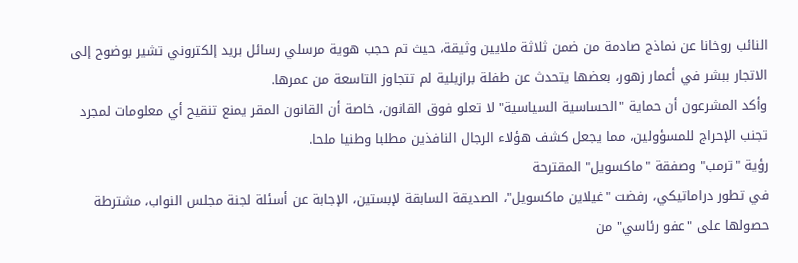النائب روخانا عن نماذج صادمة من ضمن ثلاثة ملايين وثيقة، حيث تم حجب هوية مرسلي رسائل بريد إلكتروني تشير بوضوح إلى الاتجار ببشر في أعمار زهور، بعضها يتحدث عن طفلة برازيلية لم تتجاوز التاسعة من عمرها.
وأكد المشرعون أن حماية "الحساسية السياسية" لا تعلو فوق القانون، خاصة أن القانون المقر يمنع تنقيح أي معلومات لمجرد تجنب الإحراج للمسؤولين، مما يجعل كشف هؤلاء الرجال النافذين مطلبا وطنيا ملحا.
رؤية "ترمب" وصفقة "ماكسويل" المقترحة
في تطور دراماتيكي، رفضت "غيلاين ماكسويل"، الصديقة السابقة لإبستين، الإجابة عن أسئلة لجنة مجلس النواب، مشترطة حصولها على "عفو رئاسي" من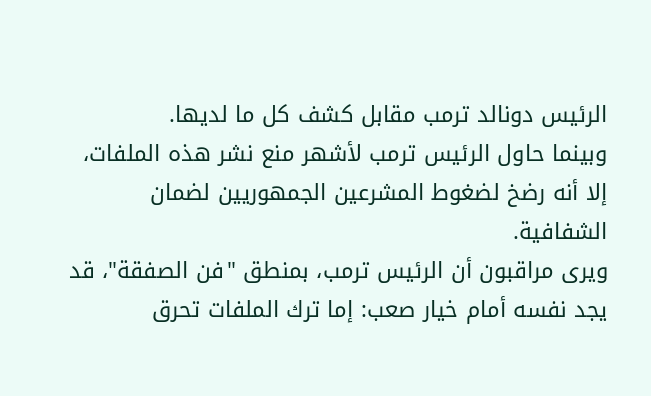الرئيس دونالد ترمب مقابل كشف كل ما لديها.
وبينما حاول الرئيس ترمب لأشهر منع نشر هذه الملفات، إلا أنه رضخ لضغوط المشرعين الجمهوريين لضمان الشفافية.
ويرى مراقبون أن الرئيس ترمب، بمنطق "فن الصفقة"، قد يجد نفسه أمام خيار صعب: إما ترك الملفات تحرق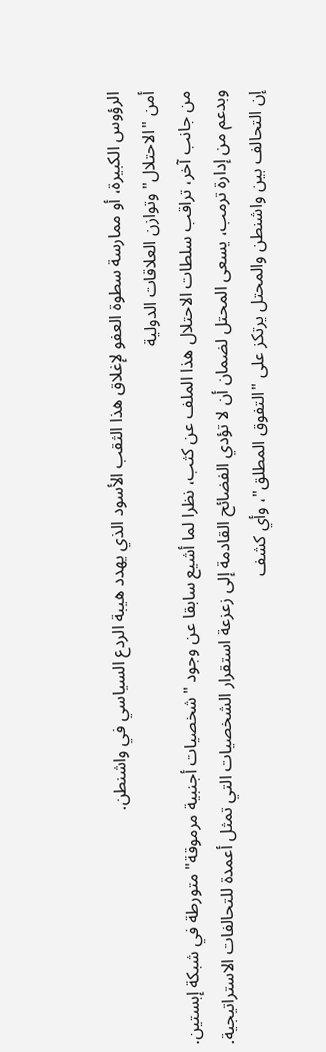الرؤوس الكبيرة، أو ممارسة سطوة العفو لإغلاق هذا الثقب الأسود الذي يهدد هيبة الردع السياسي في واشنطن.
أمن "الاحتلال" وتوازن العلاقات الدولية
من جانب آخر، تراقب سلطات الاحتلال هذا الملف عن كثب، نظرا لما أشيع سابقا عن وجود "شخصيات أجنبية مرموقة" متورطة في شبكة إبستين.
وبدعم من إدارة ترمب، يسعى المحتل لضمان أن لا تؤدي الفضائح القادمة إلى زعزعة استقرار الشخصيات التي تمثل أعمدة للتحالفات الاستراتيجية.
إن التحالف بين واشنطن والمحتل يرتكز على "التفوق المطلق"، وأي كشف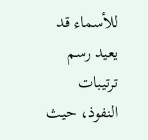للأسماء قد يعيد رسم ترتيبات النفوذ، حيث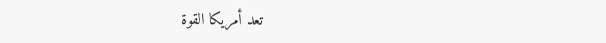تعد أمريكا القوة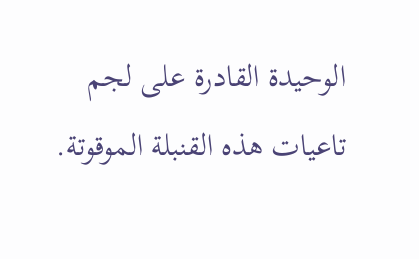الوحيدة القادرة على لجم تاعيات هذه القنبلة الموقوتة.